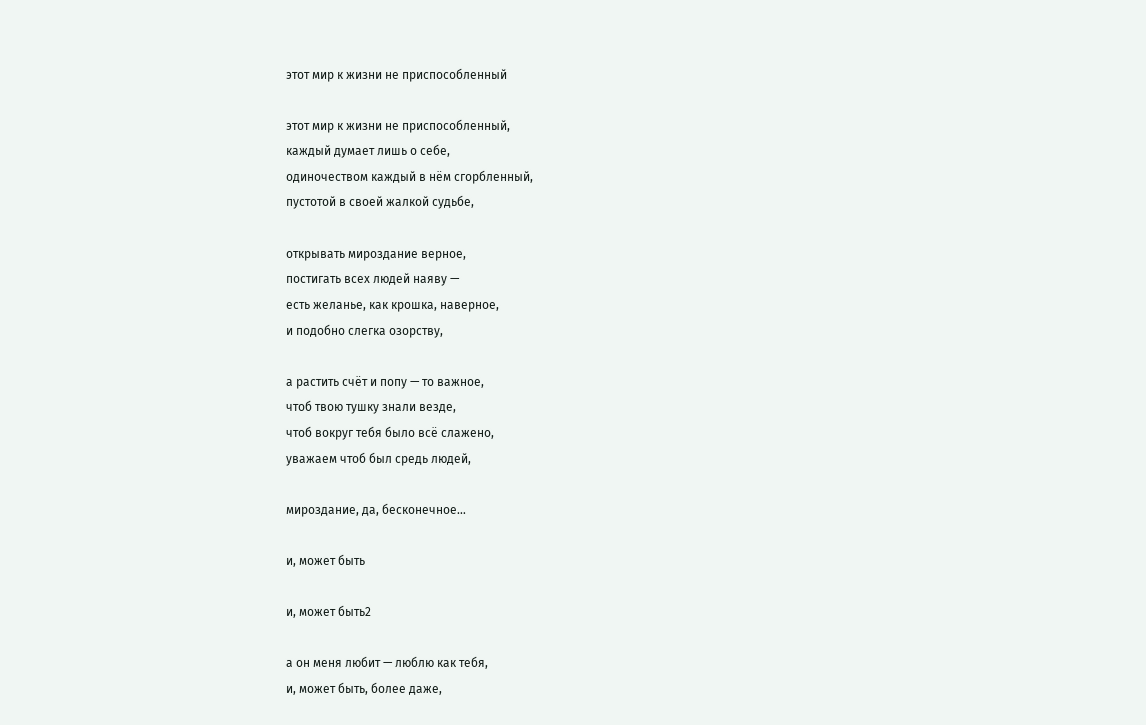этот мир к жизни не приспособленный

этот мир к жизни не приспособленный,
каждый думает лишь о себе,
одиночеством каждый в нём сгорбленный,
пустотой в своей жалкой судьбе,

открывать мироздание верное,
постигать всех людей наяву —
есть желанье, как крошка, наверное,
и подобно слегка озорству,

а растить счёт и попу — то важное,
чтоб твою тушку знали везде,
чтоб вокруг тебя было всё слажено,
уважаем чтоб был средь людей,

мироздание, да, бесконечное…

и, может быть

и, может быть2

а он меня любит — люблю как тебя,
и, может быть, более даже,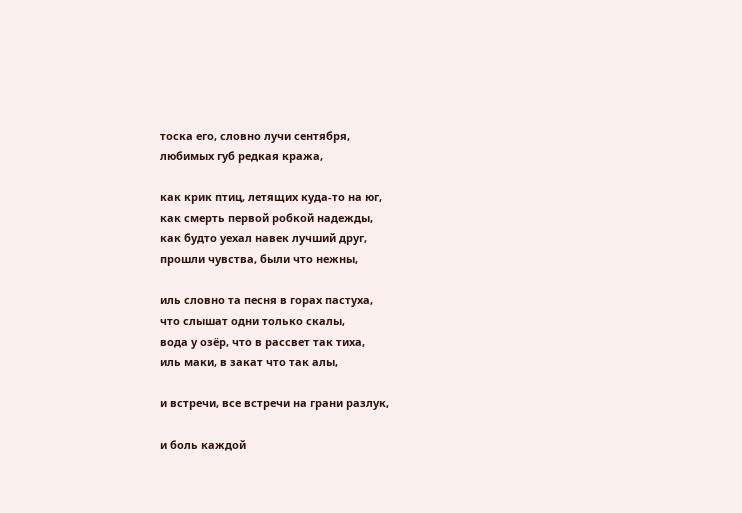тоска его, словно лучи сентября,
любимых губ редкая кража,

как крик птиц, летящих куда-то на юг,
как смерть первой робкой надежды,
как будто уехал навек лучший друг,
прошли чувства, были что нежны,

иль словно та песня в горах пастуха,
что слышат одни только скалы,
вода у озёр, что в рассвет так тиха,
иль маки, в закат что так алы,

и встречи, все встречи на грани разлук,

и боль каждой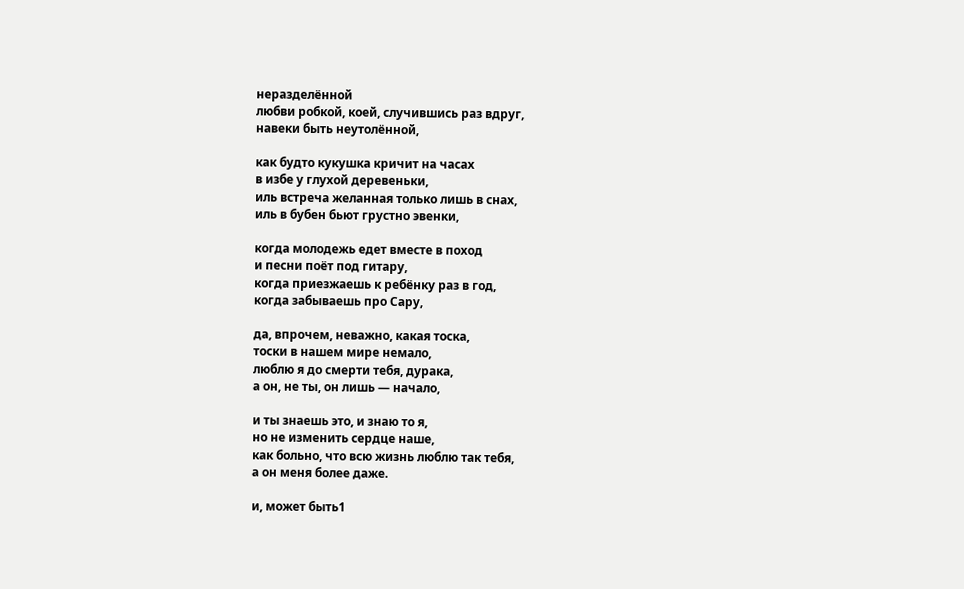неразделённой
любви робкой, коей, случившись раз вдруг,
навеки быть неутолённой,

как будто кукушка кричит на часах
в избе у глухой деревеньки,
иль встреча желанная только лишь в снах,
иль в бубен бьют грустно эвенки,

когда молодежь едет вместе в поход
и песни поёт под гитару,
когда приезжаешь к ребёнку раз в год,
когда забываешь про Сару,

да, впрочем, неважно, какая тоска,
тоски в нашем мире немало,
люблю я до смерти тебя, дурака,
а он, не ты, он лишь — начало,

и ты знаешь это, и знаю то я,
но не изменить сердце наше,
как больно, что всю жизнь люблю так тебя,
а он меня более даже.

и, может быть1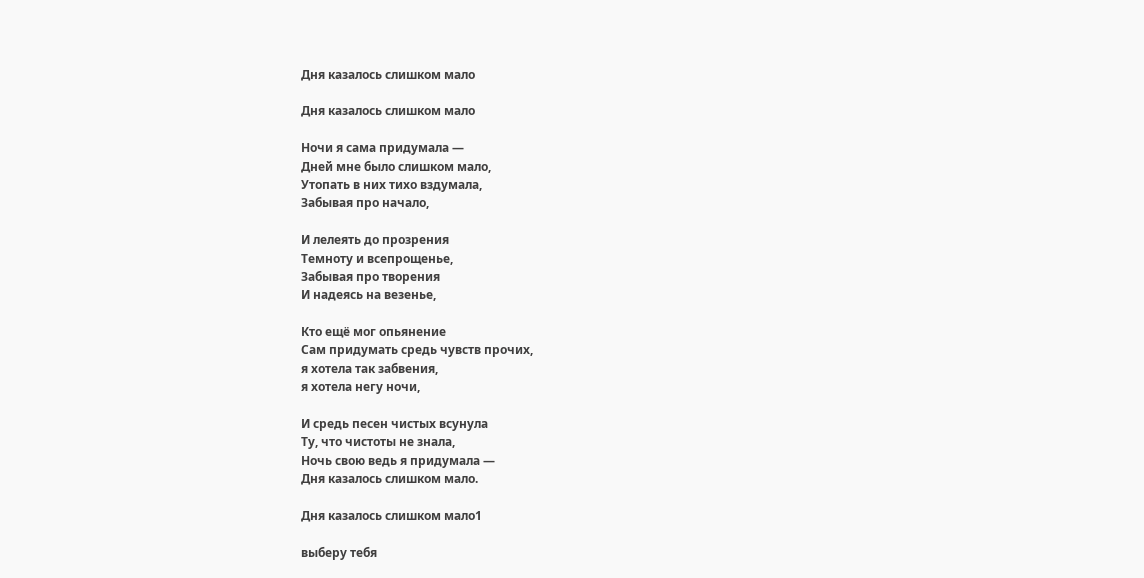Дня казалось слишком мало

Дня казалось слишком мало

Ночи я сама придумала —
Дней мне было слишком мало,
Утопать в них тихо вздумала,
Забывая про начало,

И лелеять до прозрения
Темноту и всепрощенье,
Забывая про творения
И надеясь на везенье,

Кто ещё мог опьянение
Сам придумать средь чувств прочих,
я хотела так забвения,
я хотела негу ночи,

И средь песен чистых всунула
Ту, что чистоты не знала,
Ночь свою ведь я придумала —
Дня казалось слишком мало.

Дня казалось слишком мало1

выберу тебя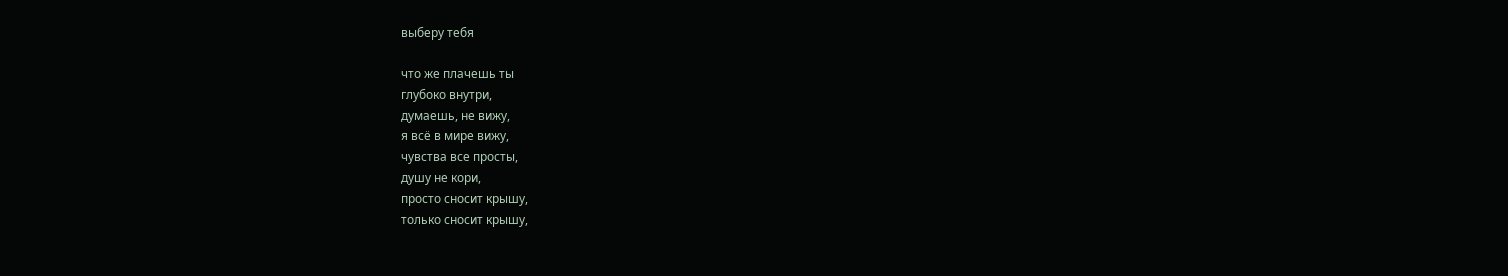выберу тебя

что же плачешь ты
глубоко внутри,
думаешь, не вижу,
я всё в мире вижу,
чувства все просты,
душу не кори,
просто сносит крышу,
только сносит крышу,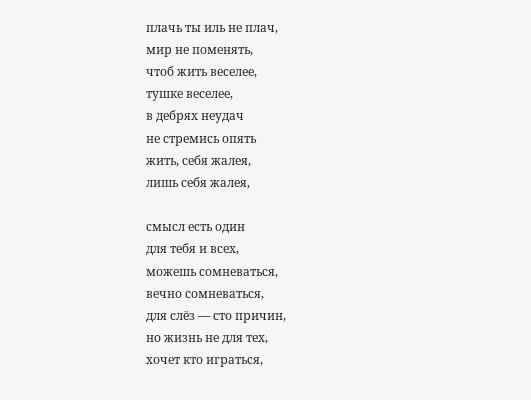плачь ты иль не плач,
мир не поменять,
чтоб жить веселее,
тушке веселее,
в дебрях неудач
не стремись опять
жить, себя жалея,
лишь себя жалея,

смысл есть один
для тебя и всех,
можешь сомневаться,
вечно сомневаться,
для слёз — сто причин,
но жизнь не для тех,
хочет кто играться,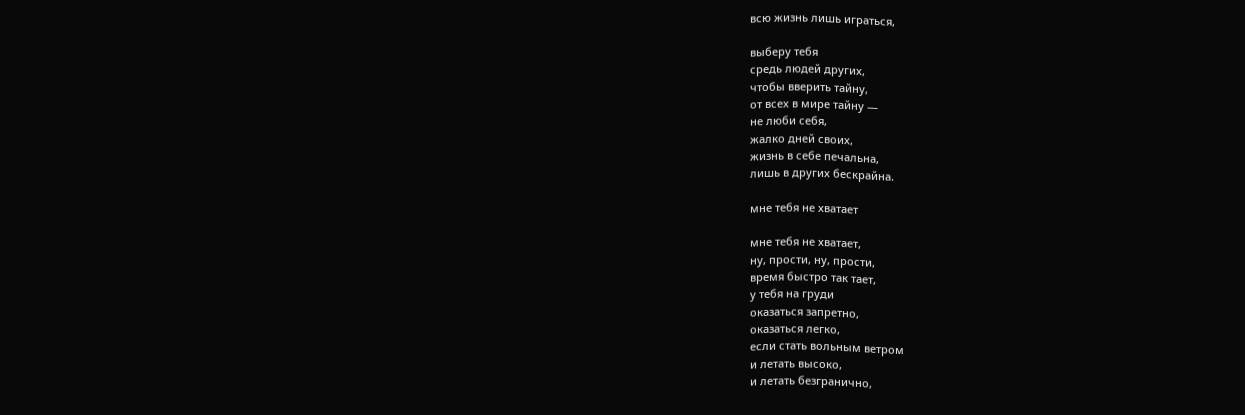всю жизнь лишь играться,

выберу тебя
средь людей других,
чтобы вверить тайну,
от всех в мире тайну —
не люби себя,
жалко дней своих,
жизнь в себе печальна,
лишь в других бескрайна.

мне тебя не хватает

мне тебя не хватает,
ну, прости, ну, прости,
время быстро так тает,
у тебя на груди
оказаться запретно,
оказаться легко,
если стать вольным ветром
и летать высоко,
и летать безгранично,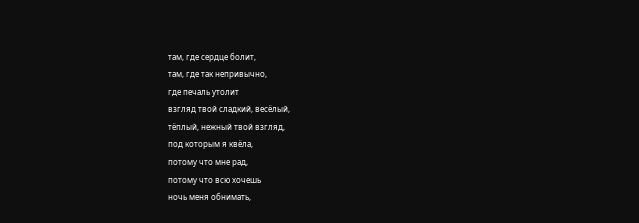там, где сердце болит,
там, где так непривычно,
где печаль утолит
взгляд твой сладкий, весёлый,
тёплый, нежный твой взгляд,
под которым я квёла,
потому что мне рад,
потому что всю хочешь
ночь меня обнимать,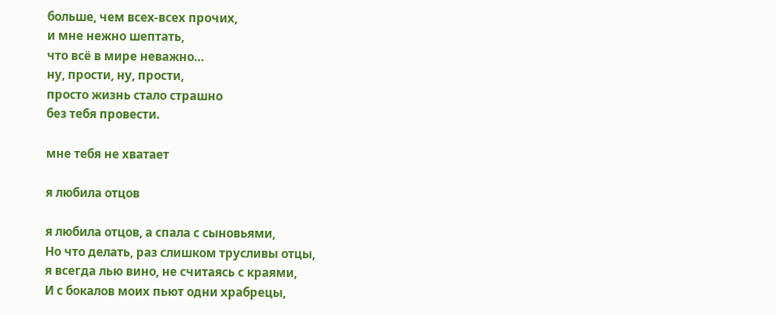больше, чем всех-всех прочих,
и мне нежно шептать,
что всё в мире неважно…
ну, прости, ну, прости,
просто жизнь стало страшно
без тебя провести.

мне тебя не хватает

я любила отцов

я любила отцов, а спала с сыновьями,
Но что делать, раз слишком трусливы отцы,
я всегда лью вино, не считаясь с краями,
И с бокалов моих пьют одни храбрецы,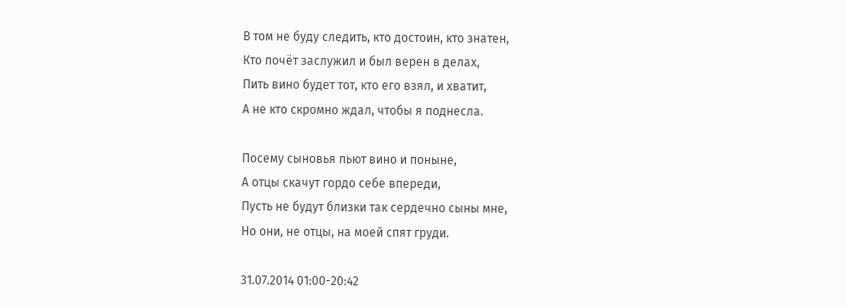В том не буду следить, кто достоин, кто знатен,
Кто почёт заслужил и был верен в делах,
Пить вино будет тот, кто его взял, и хватит,
А не кто скромно ждал, чтобы я поднесла.

Посему сыновья пьют вино и поныне,
А отцы скачут гордо себе впереди,
Пусть не будут близки так сердечно сыны мне,
Но они, не отцы, на моей спят груди.

31.07.2014 01:00-20:42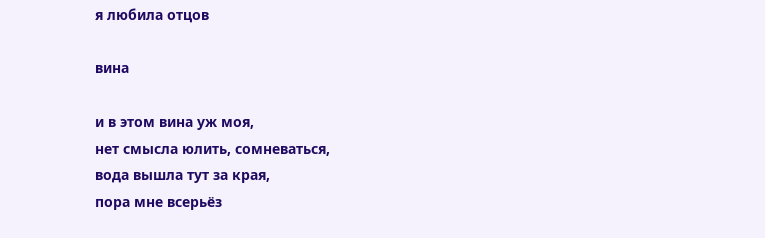я любила отцов

вина

и в этом вина уж моя,
нет смысла юлить, сомневаться,
вода вышла тут за края,
пора мне всерьёз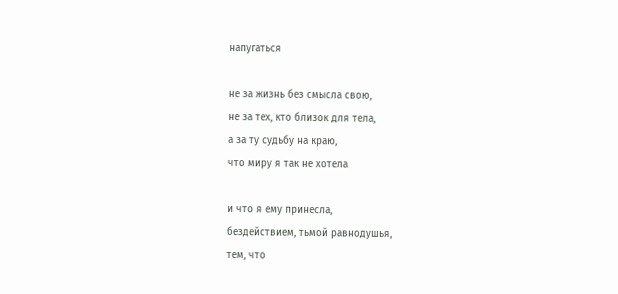напугаться

не за жизнь без смысла свою,
не за тех, кто близок для тела,
а за ту судьбу на краю,
что миру я так не хотела

и что я ему принесла,
бездействием, тьмой равнодушья,
тем, что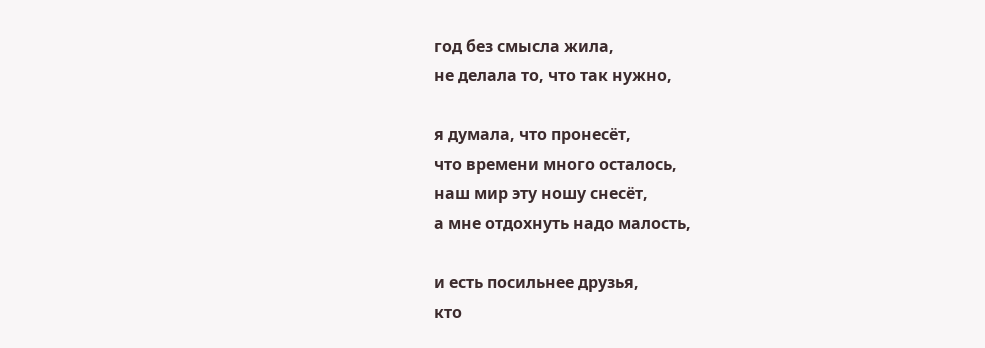год без смысла жила,
не делала то, что так нужно,

я думала, что пронесёт,
что времени много осталось,
наш мир эту ношу снесёт,
а мне отдохнуть надо малость,

и есть посильнее друзья,
кто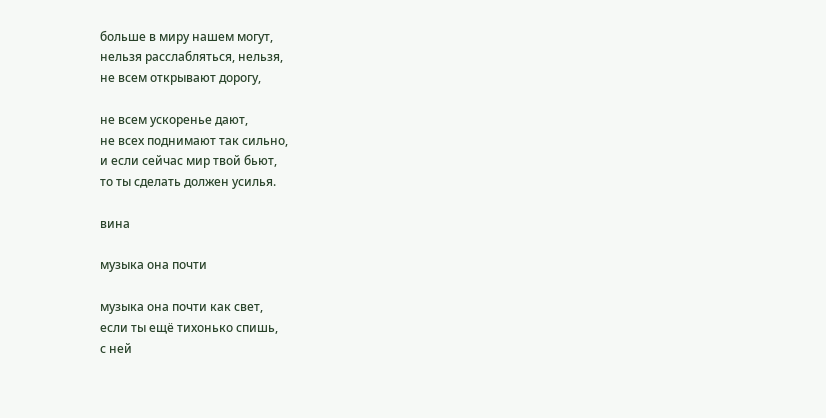больше в миру нашем могут,
нельзя расслабляться, нельзя,
не всем открывают дорогу,

не всем ускоренье дают,
не всех поднимают так сильно,
и если сейчас мир твой бьют,
то ты сделать должен усилья.

вина

музыка она почти

музыка она почти как свет,
если ты ещё тихонько спишь,
с ней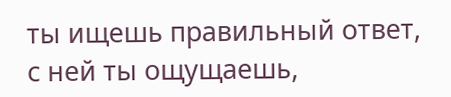ты ищешь правильный ответ,
с ней ты ощущаешь,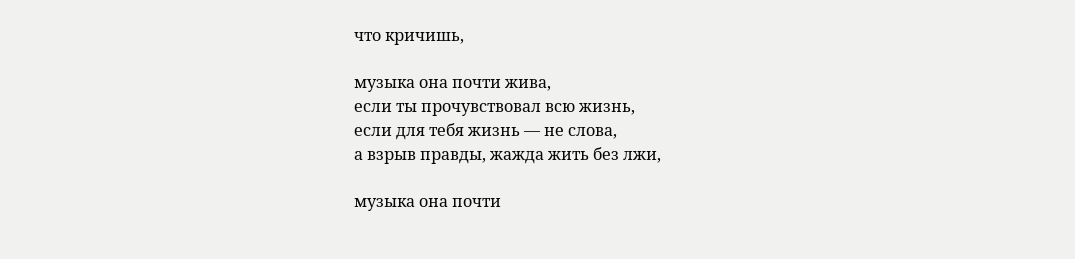что кричишь,

музыка она почти жива,
если ты прочувствовал всю жизнь,
если для тебя жизнь — не слова,
а взрыв правды, жажда жить без лжи,

музыка она почти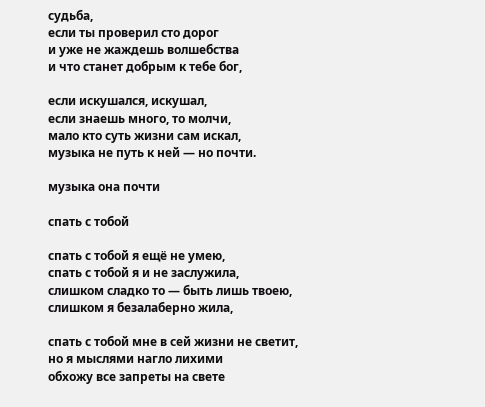судьба,
если ты проверил сто дорог
и уже не жаждешь волшебства
и что станет добрым к тебе бог,

если искушался, искушал,
если знаешь много, то молчи,
мало кто суть жизни сам искал,
музыка не путь к ней — но почти.

музыка она почти

спать с тобой

спать с тобой я ещё не умею,
спать с тобой я и не заслужила,
слишком сладко то — быть лишь твоею,
слишком я безалаберно жила,

спать с тобой мне в сей жизни не светит,
но я мыслями нагло лихими
обхожу все запреты на свете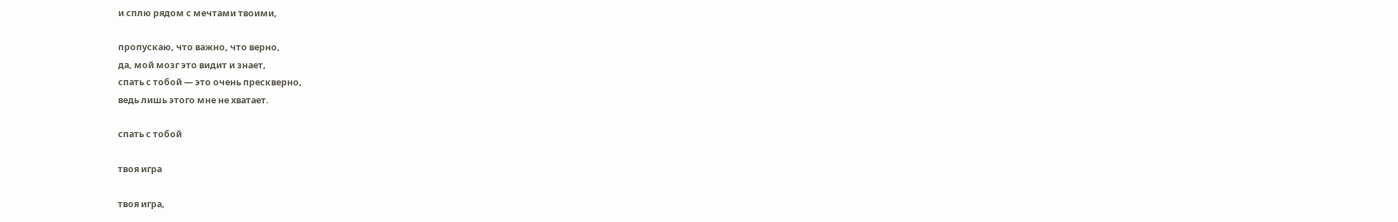и сплю рядом с мечтами твоими,

пропускаю, что важно, что верно,
да, мой мозг это видит и знает,
спать с тобой — это очень прескверно,
ведь лишь этого мне не хватает.

спать с тобой

твоя игра

твоя игра,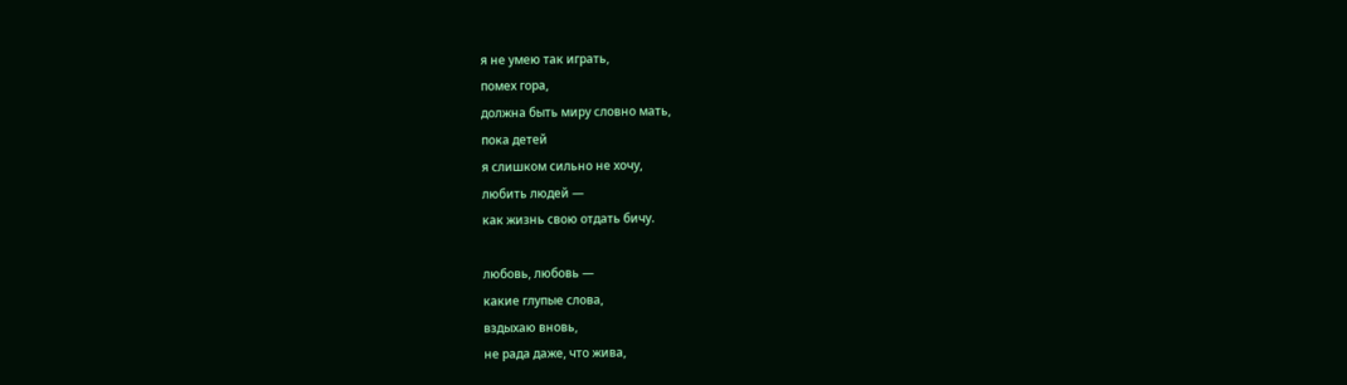я не умею так играть,
помех гора,
должна быть миру словно мать,
пока детей
я слишком сильно не хочу,
любить людей —
как жизнь свою отдать бичу.

любовь, любовь —
какие глупые слова,
вздыхаю вновь,
не рада даже, что жива,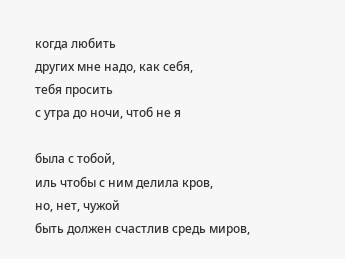когда любить
других мне надо, как себя,
тебя просить
с утра до ночи, чтоб не я

была с тобой,
иль чтобы с ним делила кров,
но, нет, чужой
быть должен счастлив средь миров,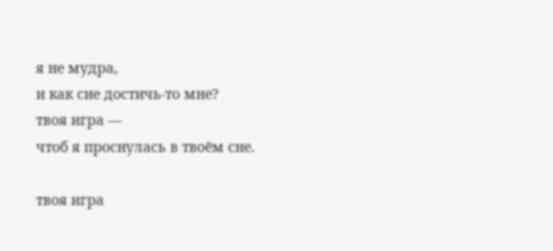я не мудра,
и как сие достичь-то мне?
твоя игра —
чтоб я проснулась в твоём сне.

твоя игра